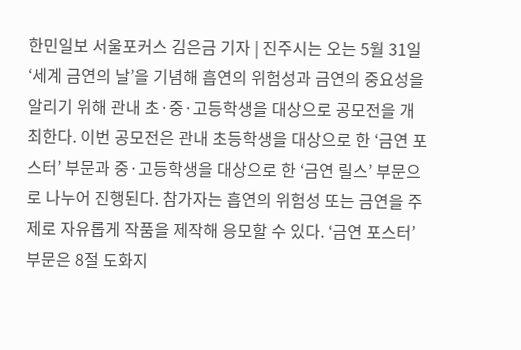한민일보 서울포커스 김은금 기자 | 진주시는 오는 5월 31일 ‘세계 금연의 날’을 기념해 흡연의 위험성과 금연의 중요성을 알리기 위해 관내 초·중·고등학생을 대상으로 공모전을 개최한다. 이번 공모전은 관내 초등학생을 대상으로 한 ‘금연 포스터’ 부문과 중·고등학생을 대상으로 한 ‘금연 릴스’ 부문으로 나누어 진행된다. 참가자는 흡연의 위험성 또는 금연을 주제로 자유롭게 작품을 제작해 응모할 수 있다. ‘금연 포스터’ 부문은 8절 도화지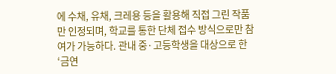에 수채, 유채, 크레용 등을 활용해 직접 그린 작품만 인정되며, 학교를 통한 단체 접수 방식으로만 참여가 가능하다. 관내 중·고등학생을 대상으로 한 ‘금연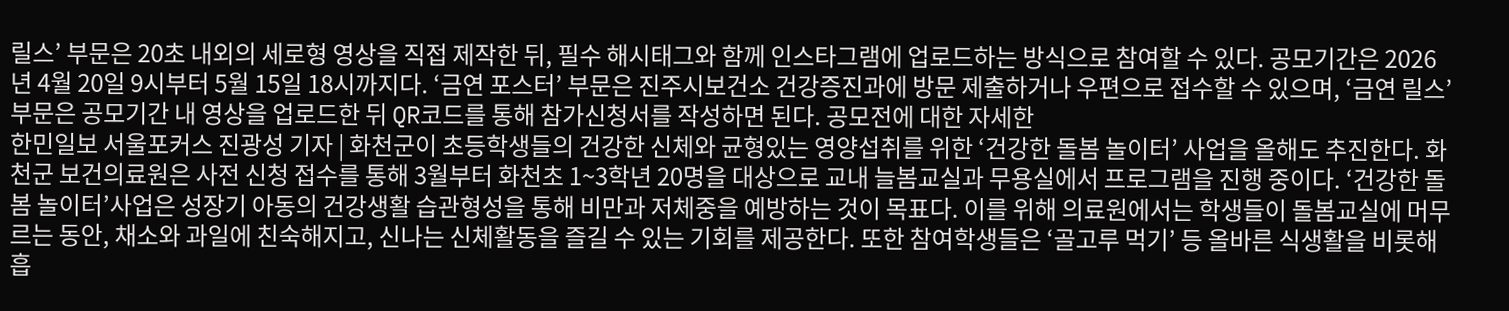릴스’ 부문은 20초 내외의 세로형 영상을 직접 제작한 뒤, 필수 해시태그와 함께 인스타그램에 업로드하는 방식으로 참여할 수 있다. 공모기간은 2026년 4월 20일 9시부터 5월 15일 18시까지다. ‘금연 포스터’ 부문은 진주시보건소 건강증진과에 방문 제출하거나 우편으로 접수할 수 있으며, ‘금연 릴스’ 부문은 공모기간 내 영상을 업로드한 뒤 QR코드를 통해 참가신청서를 작성하면 된다. 공모전에 대한 자세한
한민일보 서울포커스 진광성 기자 | 화천군이 초등학생들의 건강한 신체와 균형있는 영양섭취를 위한 ‘건강한 돌봄 놀이터’ 사업을 올해도 추진한다. 화천군 보건의료원은 사전 신청 접수를 통해 3월부터 화천초 1~3학년 20명을 대상으로 교내 늘봄교실과 무용실에서 프로그램을 진행 중이다. ‘건강한 돌봄 놀이터’사업은 성장기 아동의 건강생활 습관형성을 통해 비만과 저체중을 예방하는 것이 목표다. 이를 위해 의료원에서는 학생들이 돌봄교실에 머무르는 동안, 채소와 과일에 친숙해지고, 신나는 신체활동을 즐길 수 있는 기회를 제공한다. 또한 참여학생들은 ‘골고루 먹기’ 등 올바른 식생활을 비롯해 흡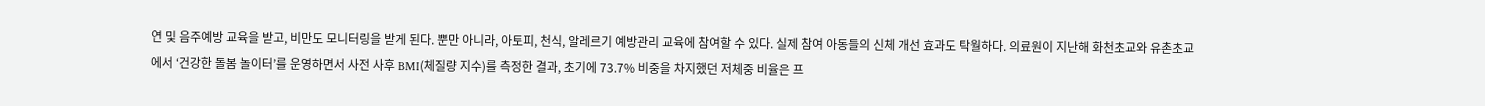연 및 음주예방 교육을 받고, 비만도 모니터링을 받게 된다. 뿐만 아니라, 아토피, 천식, 알레르기 예방관리 교육에 참여할 수 있다. 실제 참여 아동들의 신체 개선 효과도 탁월하다. 의료원이 지난해 화천초교와 유촌초교에서 ‘건강한 돌봄 놀이터’를 운영하면서 사전 사후 BMI(체질량 지수)를 측정한 결과, 초기에 73.7% 비중을 차지했던 저체중 비율은 프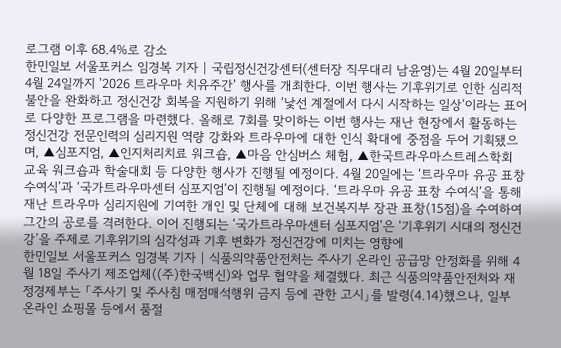로그램 이후 68.4%로 감소
한민일보 서울포커스 임경복 기자 | 국립정신건강센터(센터장 직무대리 남윤영)는 4월 20일부터 4월 24일까지 '2026 트라우마 치유주간' 행사를 개최한다. 이번 행사는 기후위기로 인한 심리적 불안을 완화하고 정신건강 회복을 지원하기 위해 ‘낯선 계절에서 다시 시작하는 일상’이라는 표어로 다양한 프로그램을 마련했다. 올해로 7회를 맞이하는 이번 행사는 재난 현장에서 활동하는 정신건강 전문인력의 심리지원 역량 강화와 트라우마에 대한 인식 확대에 중점을 두어 기획됐으며, ▲심포지엄, ▲인지처리치료 워크숍, ▲마음 안심버스 체험, ▲한국트라우마스트레스학회 교육 워크숍과 학술대회 등 다양한 행사가 진행될 예정이다. 4월 20일에는 ‘트라우마 유공 표창 수여식’과 ‘국가트라우마센터 심포지엄’이 진행될 예정이다. ‘트라우마 유공 표창 수여식’을 통해 재난 트라우마 심리지원에 기여한 개인 및 단체에 대해 보건복지부 장관 표창(15점)을 수여하여 그간의 공로를 격려한다. 이어 진행되는 ‘국가트라우마센터 심포지엄’은 ‘기후위기 시대의 정신건강’을 주제로 기후위기의 심각성과 기후 변화가 정신건강에 미치는 영향에
한민일보 서울포커스 임경복 기자 | 식품의약품안전처는 주사기 온라인 공급망 안정화를 위해 4월 18일 주사기 제조업체((주)한국백신)와 업무 협약을 체결했다. 최근 식품의약품안전처와 재정경제부는 「주사기 및 주사침 매점매석행위 금지 등에 관한 고시」를 발령(4.14)했으나, 일부 온라인 쇼핑몰 등에서 품절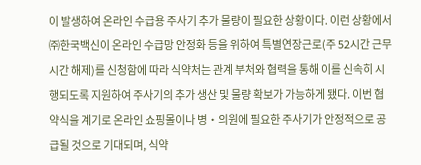이 발생하여 온라인 수급용 주사기 추가 물량이 필요한 상황이다. 이런 상황에서 ㈜한국백신이 온라인 수급망 안정화 등을 위하여 특별연장근로(주 52시간 근무시간 해제)를 신청함에 따라 식약처는 관계 부처와 협력을 통해 이를 신속히 시행되도록 지원하여 주사기의 추가 생산 및 물량 확보가 가능하게 됐다. 이번 협약식을 계기로 온라인 쇼핑몰이나 병‧의원에 필요한 주사기가 안정적으로 공급될 것으로 기대되며, 식약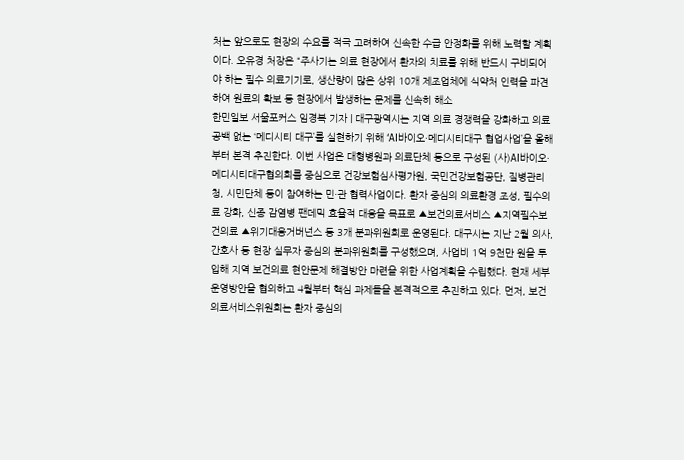처는 앞으로도 현장의 수요를 적극 고려하여 신속한 수급 안정화를 위해 노력할 계획이다. 오유경 처장은 “주사기는 의료 현장에서 환자의 치료를 위해 반드시 구비되어야 하는 필수 의료기기로, 생산량이 많은 상위 10개 제조업체에 식약처 인력을 파견하여 원료의 확보 등 현장에서 발생하는 문제를 신속히 해소
한민일보 서울포커스 임경복 기자 | 대구광역시는 지역 의료 경쟁력을 강화하고 의료 공백 없는 ‘메디시티 대구’를 실현하기 위해 ‘AI바이오·메디시티대구 협업사업’을 올해부터 본격 추진한다. 이번 사업은 대형병원과 의료단체 등으로 구성된 (사)AI바이오·메디시티대구협의회를 중심으로 건강보험심사평가원, 국민건강보험공단, 질병관리청, 시민단체 등이 참여하는 민·관 협력사업이다. 환자 중심의 의료환경 조성, 필수의료 강화, 신종 감염병 팬데믹 효율적 대응을 목표로 ▲보건의료서비스 ▲지역필수보건의료 ▲위기대응거버넌스 등 3개 분과위원회로 운영된다. 대구시는 지난 2월 의사, 간호사 등 현장 실무자 중심의 분과위원회를 구성했으며, 사업비 1억 9천만 원을 투입해 지역 보건의료 현안문제 해결방안 마련을 위한 사업계획을 수립했다. 현재 세부 운영방안을 협의하고 4월부터 핵심 과제들을 본격적으로 추진하고 있다. 먼저, 보건의료서비스위원회는 환자 중심의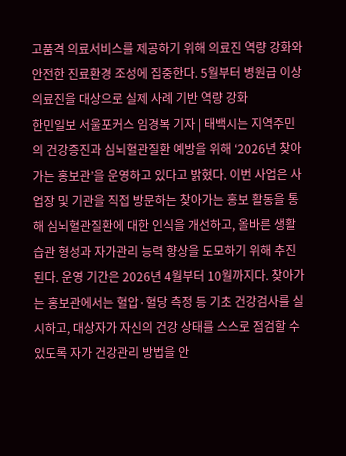고품격 의료서비스를 제공하기 위해 의료진 역량 강화와 안전한 진료환경 조성에 집중한다. 5월부터 병원급 이상 의료진을 대상으로 실제 사례 기반 역량 강화
한민일보 서울포커스 임경복 기자 | 태백시는 지역주민의 건강증진과 심뇌혈관질환 예방을 위해 ‘2026년 찾아가는 홍보관’을 운영하고 있다고 밝혔다. 이번 사업은 사업장 및 기관을 직접 방문하는 찾아가는 홍보 활동을 통해 심뇌혈관질환에 대한 인식을 개선하고, 올바른 생활습관 형성과 자가관리 능력 향상을 도모하기 위해 추진된다. 운영 기간은 2026년 4월부터 10월까지다. 찾아가는 홍보관에서는 혈압·혈당 측정 등 기초 건강검사를 실시하고, 대상자가 자신의 건강 상태를 스스로 점검할 수 있도록 자가 건강관리 방법을 안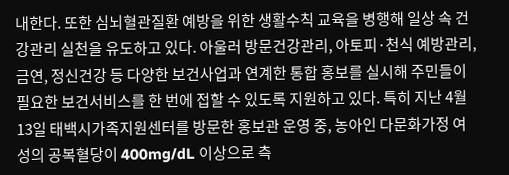내한다. 또한 심뇌혈관질환 예방을 위한 생활수칙 교육을 병행해 일상 속 건강관리 실천을 유도하고 있다. 아울러 방문건강관리, 아토피·천식 예방관리, 금연, 정신건강 등 다양한 보건사업과 연계한 통합 홍보를 실시해 주민들이 필요한 보건서비스를 한 번에 접할 수 있도록 지원하고 있다. 특히 지난 4월 13일 태백시가족지원센터를 방문한 홍보관 운영 중, 농아인 다문화가정 여성의 공복혈당이 400mg/dL 이상으로 측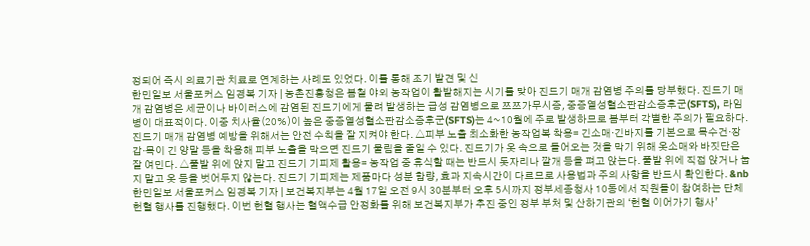정되어 즉시 의료기관 치료로 연계하는 사례도 있었다. 이를 통해 조기 발견 및 신
한민일보 서울포커스 임경복 기자 | 농촌진흥청은 봄철 야외 농작업이 활발해지는 시기를 맞아 진드기 매개 감염병 주의를 당부했다. 진드기 매개 감염병은 세균이나 바이러스에 감염된 진드기에게 물려 발생하는 급성 감염병으로 쯔쯔가무시증, 중증열성혈소판감소증후군(SFTS), 라임병이 대표적이다. 이중 치사율(20%)이 높은 중증열성혈소판감소증후군(SFTS)는 4~10월에 주로 발생하므로 봄부터 각별한 주의가 필요하다. 진드기 매개 감염병 예방을 위해서는 안전 수칙을 잘 지켜야 한다. △피부 노출 최소화한 농작업복 착용= 긴소매·긴바지를 기본으로 목수건·장갑·목이 긴 양말 등을 착용해 피부 노출을 막으면 진드기 물림을 줄일 수 있다. 진드기가 옷 속으로 들어오는 것을 막기 위해 옷소매와 바짓단은 잘 여민다. △풀밭 위에 앉지 말고 진드기 기피제 활용= 농작업 중 휴식할 때는 반드시 돗자리나 깔개 등을 펴고 앉는다. 풀밭 위에 직접 앉거나 눕지 말고 옷 등을 벗어두지 않는다. 진드기 기피제는 제품마다 성분 함량, 효과 지속시간이 다르므로 사용법과 주의 사항을 반드시 확인한다. &nb
한민일보 서울포커스 임경복 기자 | 보건복지부는 4월 17일 오전 9시 30분부터 오후 5시까지 정부세종청사 10동에서 직원들이 참여하는 단체헌혈 행사를 진행했다. 이번 헌혈 행사는 혈액수급 안정화를 위해 보건복지부가 추진 중인 정부 부처 및 산하기관의 ‘헌혈 이어가기 행사’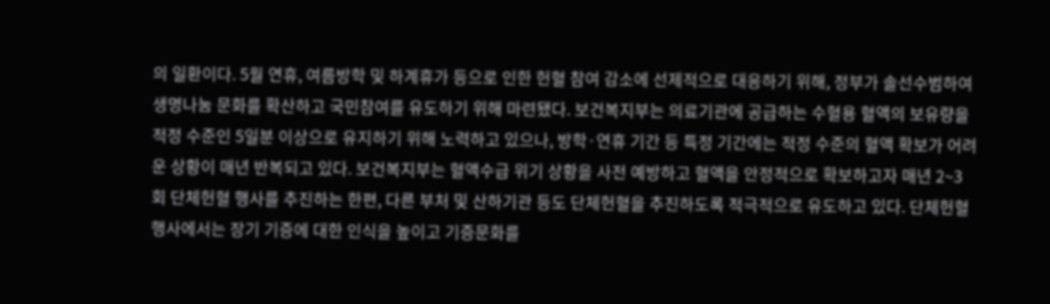의 일환이다. 5월 연휴, 여름방학 및 하계휴가 등으로 인한 헌혈 참여 감소에 선제적으로 대응하기 위해, 정부가 솔선수범하여 생명나눔 문화를 확산하고 국민참여를 유도하기 위해 마련됐다. 보건복지부는 의료기관에 공급하는 수혈용 혈액의 보유량을 적정 수준인 5일분 이상으로 유지하기 위해 노력하고 있으나, 방학·연휴 기간 등 특정 기간에는 적정 수준의 혈액 확보가 어려운 상황이 매년 반복되고 있다. 보건복지부는 혈액수급 위기 상황을 사전 예방하고 혈액을 안정적으로 확보하고자 매년 2~3회 단체헌혈 행사를 추진하는 한편, 다른 부처 및 산하기관 등도 단체헌혈을 추진하도록 적극적으로 유도하고 있다. 단체헌혈 행사에서는 장기 기증에 대한 인식을 높이고 기증문화를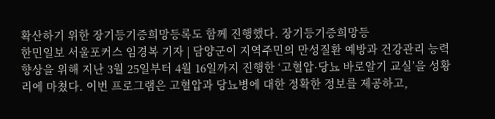확산하기 위한 장기등기증희망등록도 함께 진행했다. 장기등기증희망등
한민일보 서울포커스 임경복 기자 | 담양군이 지역주민의 만성질환 예방과 건강관리 능력 향상을 위해 지난 3월 25일부터 4월 16일까지 진행한 ‘고혈압·당뇨 바로알기 교실’을 성황리에 마쳤다. 이번 프로그램은 고혈압과 당뇨병에 대한 정확한 정보를 제공하고,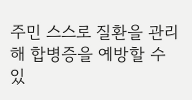주민 스스로 질환을 관리해 합병증을 예방할 수 있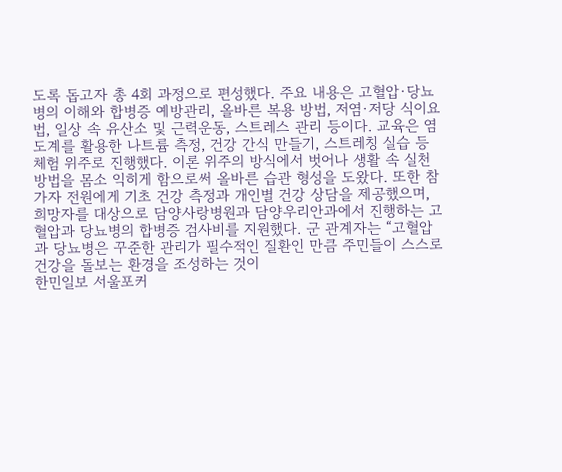도록 돕고자 총 4회 과정으로 편성했다. 주요 내용은 고혈압·당뇨병의 이해와 합병증 예방관리, 올바른 복용 방법, 저염·저당 식이요법, 일상 속 유산소 및 근력운동, 스트레스 관리 등이다. 교육은 염도계를 활용한 나트륨 측정, 건강 간식 만들기, 스트레칭 실습 등 체험 위주로 진행했다. 이론 위주의 방식에서 벗어나 생활 속 실천 방법을 몸소 익히게 함으로써 올바른 습관 형성을 도왔다. 또한 참가자 전원에게 기초 건강 측정과 개인별 건강 상담을 제공했으며, 희망자를 대상으로 담양사랑병원과 담양우리안과에서 진행하는 고혈압과 당뇨병의 합병증 검사비를 지원했다. 군 관계자는 “고혈압과 당뇨병은 꾸준한 관리가 필수적인 질환인 만큼 주민들이 스스로 건강을 돌보는 환경을 조성하는 것이
한민일보 서울포커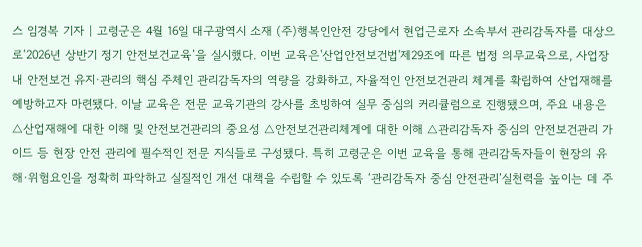스 임경복 기자 | 고령군은 4월 16일 대구광역시 소재 (주)행복인안전 강당에서 현업근로자 소속부서 관리감독자를 대상으로‘2026년 상반기 정기 안전보건교육’을 실시했다. 이번 교육은'산업안전보건법'제29조에 따른 법정 의무교육으로, 사업장 내 안전보건 유지·관리의 핵심 주체인 관리감독자의 역량을 강화하고, 자율적인 안전보건관리 체계를 확립하여 산업재해를 예방하고자 마련됐다. 이날 교육은 전문 교육기관의 강사를 초빙하여 실무 중심의 커리큘럼으로 진행됐으며, 주요 내용은 △산업재해에 대한 이해 및 안전보건관리의 중요성 △안전보건관리체계에 대한 이해 △관리감독자 중심의 안전보건관리 가이드 등 현장 안전 관리에 필수적인 전문 지식들로 구성됐다. 특히 고령군은 이번 교육을 통해 관리감독자들이 현장의 유해·위험요인을 정확히 파악하고 실질적인 개선 대책을 수립할 수 있도록 ‘관리감독자 중심 안전관리’실천력을 높이는 데 주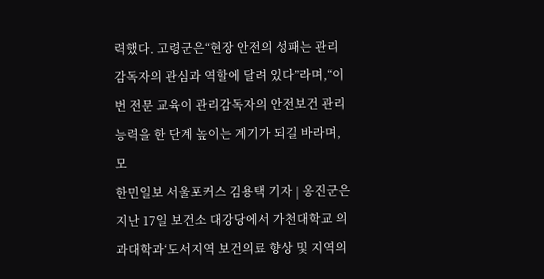력했다. 고령군은“현장 안전의 성패는 관리감독자의 관심과 역할에 달려 있다”라며,“이번 전문 교육이 관리감독자의 안전보건 관리 능력을 한 단계 높이는 계기가 되길 바라며, 모
한민일보 서울포커스 김용택 기자 | 옹진군은 지난 17일 보건소 대강당에서 가천대학교 의과대학과‘도서지역 보건의료 향상 및 지역의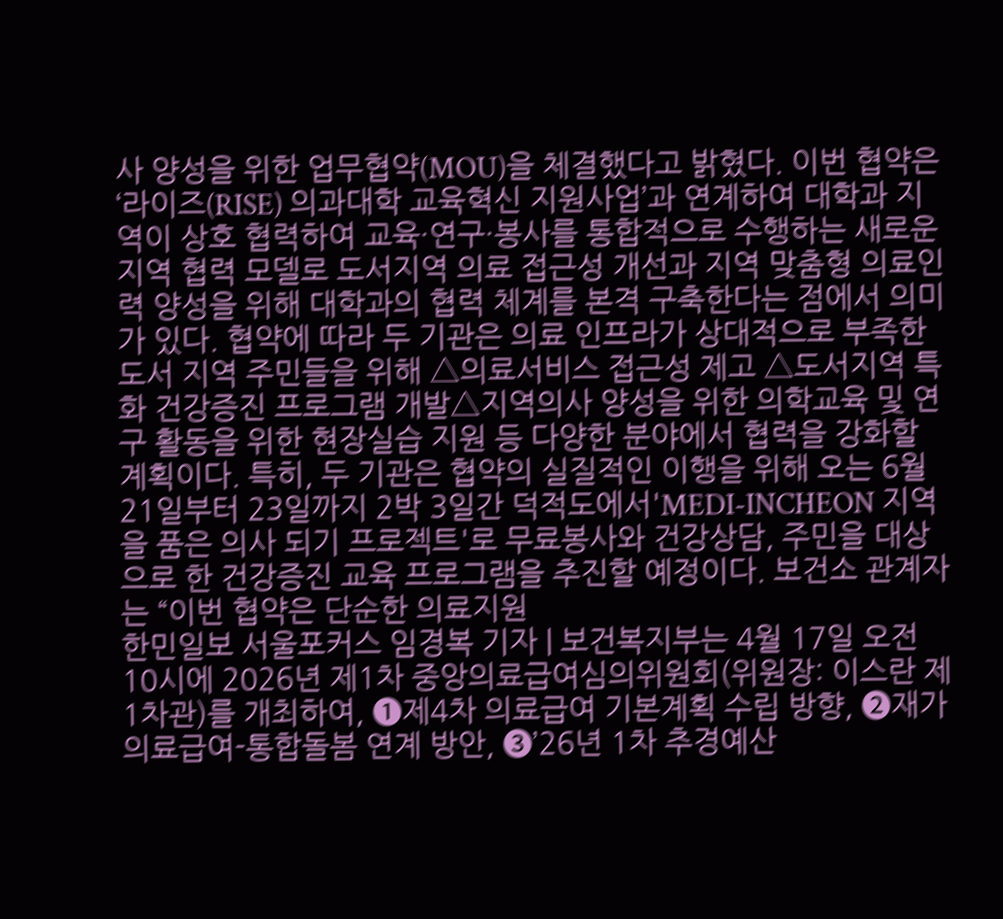사 양성을 위한 업무협약(MOU)을 체결했다고 밝혔다. 이번 협약은‘라이즈(RISE) 의과대학 교육혁신 지원사업’과 연계하여 대학과 지역이 상호 협력하여 교육·연구·봉사를 통합적으로 수행하는 새로운 지역 협력 모델로 도서지역 의료 접근성 개선과 지역 맞춤형 의료인력 양성을 위해 대학과의 협력 체계를 본격 구축한다는 점에서 의미가 있다. 협약에 따라 두 기관은 의료 인프라가 상대적으로 부족한 도서 지역 주민들을 위해 △의료서비스 접근성 제고 △도서지역 특화 건강증진 프로그램 개발△지역의사 양성을 위한 의학교육 및 연구 활동을 위한 현장실습 지원 등 다양한 분야에서 협력을 강화할 계획이다. 특히, 두 기관은 협약의 실질적인 이행을 위해 오는 6월 21일부터 23일까지 2박 3일간 덕적도에서'MEDI-INCHEON 지역을 품은 의사 되기 프로젝트'로 무료봉사와 건강상담, 주민을 대상으로 한 건강증진 교육 프로그램을 추진할 예정이다. 보건소 관계자는 “이번 협약은 단순한 의료지원
한민일보 서울포커스 임경복 기자 | 보건복지부는 4월 17일 오전 10시에 2026년 제1차 중앙의료급여심의위원회(위원장: 이스란 제1차관)를 개최하여, ➊제4차 의료급여 기본계획 수립 방향, ➋재가의료급여-통합돌봄 연계 방안, ➌’26년 1차 추경예산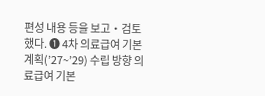편성 내용 등을 보고‧검토했다. ➊ 4차 의료급여 기본계획(’27~’29) 수립 방향 의료급여 기본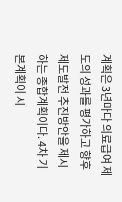계획은 3년마다 의료급여 제도의 성과를 평가하고 향후 제도발전 추진방안을 제시하는 종합계획이다. 4차 기본계획이 시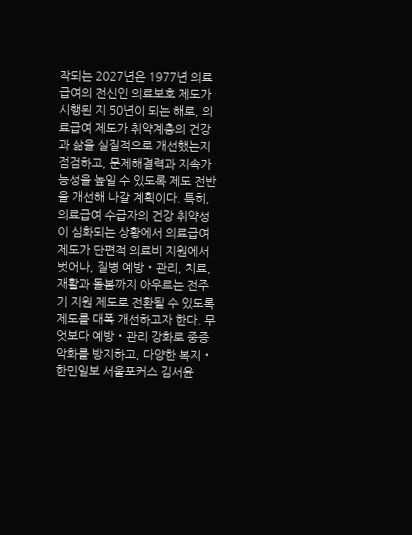작되는 2027년은 1977년 의료급여의 전신인 의료보호 제도가 시행된 지 50년이 되는 해로, 의료급여 제도가 취약계층의 건강과 삶을 실질적으로 개선했는지 점검하고, 문제해결력과 지속가능성을 높일 수 있도록 제도 전반을 개선해 나갈 계획이다. 특히, 의료급여 수급자의 건강 취약성이 심화되는 상황에서 의료급여 제도가 단편적 의료비 지원에서 벗어나, 질병 예방‧관리, 치료, 재활과 돌봄까지 아우르는 전주기 지원 제도로 전환될 수 있도록 제도를 대폭 개선하고자 한다. 무엇보다 예방‧관리 강화로 중증 악화를 방지하고, 다양한 복지‧
한민일보 서울포커스 김서윤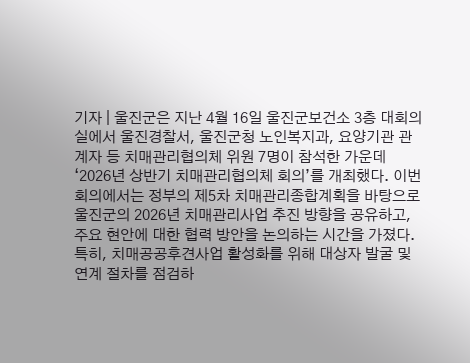기자 | 울진군은 지난 4월 16일 울진군보건소 3층 대회의실에서 울진경찰서, 울진군청 노인복지과, 요양기관 관계자 등 치매관리협의체 위원 7명이 참석한 가운데 ‘2026년 상반기 치매관리협의체 회의’를 개최했다. 이번 회의에서는 정부의 제5차 치매관리종합계획을 바탕으로 울진군의 2026년 치매관리사업 추진 방향을 공유하고, 주요 현안에 대한 협력 방안을 논의하는 시간을 가졌다. 특히, 치매공공후견사업 활성화를 위해 대상자 발굴 및 연계 절차를 점검하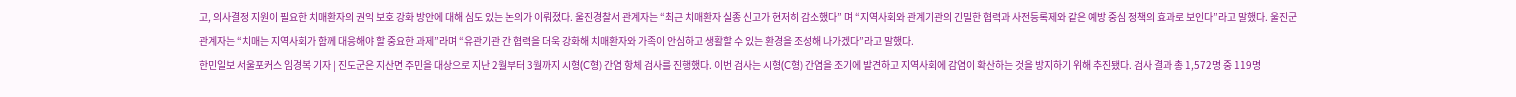고, 의사결정 지원이 필요한 치매환자의 권익 보호 강화 방안에 대해 심도 있는 논의가 이뤄졌다. 울진경찰서 관계자는 “최근 치매환자 실종 신고가 현저히 감소했다” 며 “지역사회와 관계기관의 긴밀한 협력과 사전등록제와 같은 예방 중심 정책의 효과로 보인다”라고 말했다. 울진군 관계자는 “치매는 지역사회가 함께 대응해야 할 중요한 과제”라며 “유관기관 간 협력을 더욱 강화해 치매환자와 가족이 안심하고 생활할 수 있는 환경을 조성해 나가겠다”라고 말했다.
한민일보 서울포커스 임경복 기자 | 진도군은 지산면 주민을 대상으로 지난 2월부터 3월까지 시형(C형) 간염 항체 검사를 진행했다. 이번 검사는 시형(C형) 간염을 조기에 발견하고 지역사회에 감염이 확산하는 것을 방지하기 위해 추진됐다. 검사 결과 총 1,572명 중 119명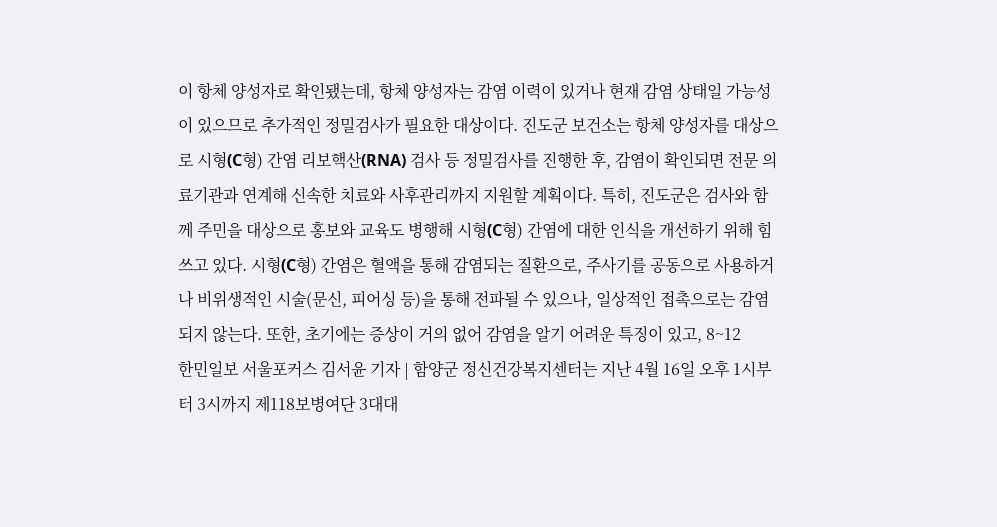이 항체 양성자로 확인됐는데, 항체 양성자는 감염 이력이 있거나 현재 감염 상태일 가능성이 있으므로 추가적인 정밀검사가 필요한 대상이다. 진도군 보건소는 항체 양성자를 대상으로 시형(C형) 간염 리보핵산(RNA) 검사 등 정밀검사를 진행한 후, 감염이 확인되면 전문 의료기관과 연계해 신속한 치료와 사후관리까지 지원할 계획이다. 특히, 진도군은 검사와 함께 주민을 대상으로 홍보와 교육도 병행해 시형(C형) 간염에 대한 인식을 개선하기 위해 힘쓰고 있다. 시형(C형) 간염은 혈액을 통해 감염되는 질환으로, 주사기를 공동으로 사용하거나 비위생적인 시술(문신, 피어싱 등)을 통해 전파될 수 있으나, 일상적인 접촉으로는 감염되지 않는다. 또한, 초기에는 증상이 거의 없어 감염을 알기 어려운 특징이 있고, 8~12
한민일보 서울포커스 김서윤 기자 | 함양군 정신건강복지센터는 지난 4월 16일 오후 1시부터 3시까지 제118보병여단 3대대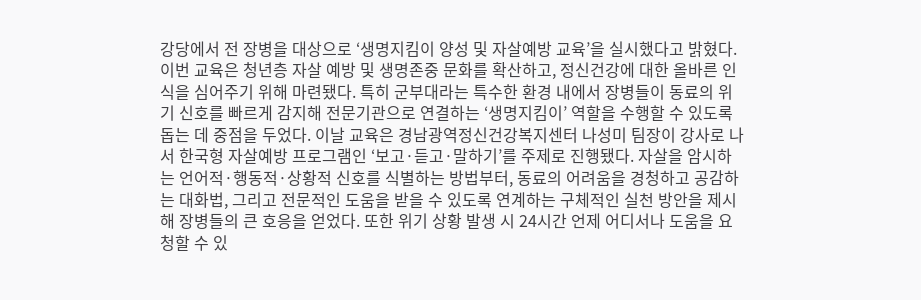강당에서 전 장병을 대상으로 ‘생명지킴이 양성 및 자살예방 교육’을 실시했다고 밝혔다. 이번 교육은 청년층 자살 예방 및 생명존중 문화를 확산하고, 정신건강에 대한 올바른 인식을 심어주기 위해 마련됐다. 특히 군부대라는 특수한 환경 내에서 장병들이 동료의 위기 신호를 빠르게 감지해 전문기관으로 연결하는 ‘생명지킴이’ 역할을 수행할 수 있도록 돕는 데 중점을 두었다. 이날 교육은 경남광역정신건강복지센터 나성미 팀장이 강사로 나서 한국형 자살예방 프로그램인 ‘보고·듣고·말하기’를 주제로 진행됐다. 자살을 암시하는 언어적·행동적·상황적 신호를 식별하는 방법부터, 동료의 어려움을 경청하고 공감하는 대화법, 그리고 전문적인 도움을 받을 수 있도록 연계하는 구체적인 실천 방안을 제시해 장병들의 큰 호응을 얻었다. 또한 위기 상황 발생 시 24시간 언제 어디서나 도움을 요청할 수 있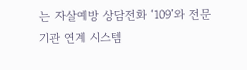는 자살예방 상담전화 ‘109’와 전문 기관 연계 시스템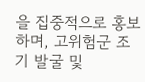을 집중적으로 홍보하며, 고위험군 조기 발굴 및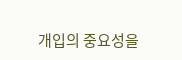개입의 중요성을